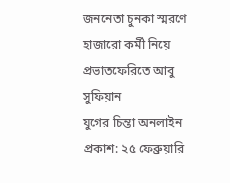জননেতা চুনকা স্মরণে হাজারো কর্মী নিয়ে প্রভাতফেরিতে আবু সুফিয়ান
যুগের চিন্তা অনলাইন
প্রকাশ: ২৫ ফেব্রুয়ারি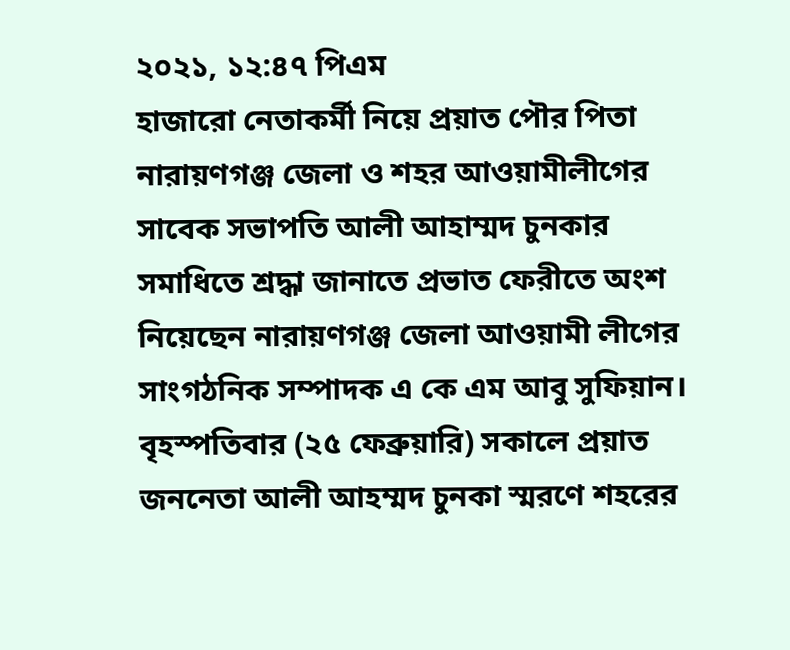২০২১, ১২:৪৭ পিএম
হাজারো নেতাকর্মী নিয়ে প্রয়াত পৌর পিতা নারায়ণগঞ্জ জেলা ও শহর আওয়ামীলীগের সাবেক সভাপতি আলী আহাম্মদ চুনকার সমাধিতে শ্রদ্ধা জানাতে প্রভাত ফেরীতে অংশ নিয়েছেন নারায়ণগঞ্জ জেলা আওয়ামী লীগের সাংগঠনিক সম্পাদক এ কে এম আবু সুফিয়ান।
বৃহস্পতিবার (২৫ ফেব্রুয়ারি) সকালে প্রয়াত জননেতা আলী আহম্মদ চুনকা স্মরণে শহরের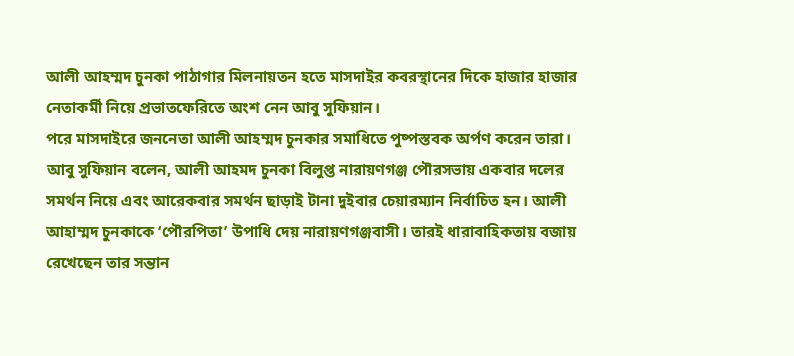আলী আহম্মদ চুনকা পাঠাগার মিলনায়তন হতে মাসদাইর কবরস্থানের দিকে হাজার হাজার নেতাকর্মী নিয়ে প্রভাতফেরিতে অংশ নেন আবু সুফিয়ান।
পরে মাসদাইরে জননেতা আলী আহম্মদ চুনকার সমাধিতে পুষ্পস্তবক অর্পণ করেন তারা।
আবু সুফিয়ান বলেন, আলী আহমদ চুনকা বিলুপ্ত নারায়ণগঞ্জ পৌরসভায় একবার দলের সমর্থন নিয়ে এবং আরেকবার সমর্থন ছাড়াই টানা দুইবার চেয়ারম্যান নির্বাচিত হন। আলী আহাম্মদ চুনকাকে ‘পৌরপিতা’ উপাধি দেয় নারায়ণগঞ্জবাসী। তারই ধারাবাহিকতায় বজায় রেখেছেন তার সন্তান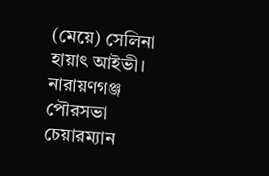(মেয়ে) সেলিনা হায়াৎ আইভী। নারায়ণগঞ্জ পৌরসভা চেয়ারম্যান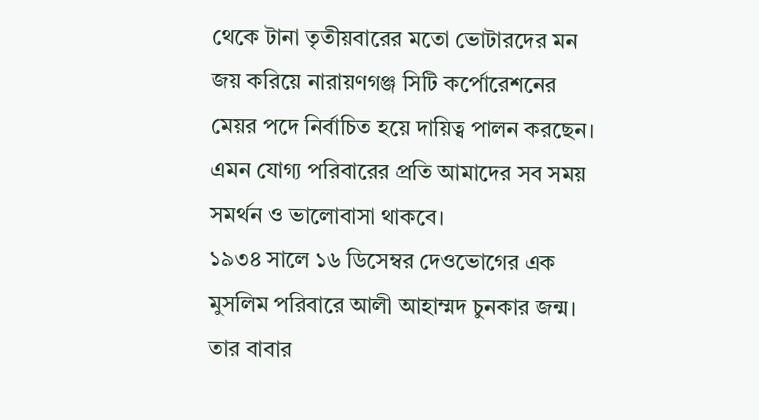থেকে টানা তৃতীয়বারের মতো ভোটারদের মন জয় করিয়ে নারায়ণগঞ্জ সিটি কর্পোরেশনের মেয়র পদে নির্বাচিত হয়ে দায়িত্ব পালন করছেন। এমন যোগ্য পরিবারের প্রতি আমাদের সব সময় সমর্থন ও ভালোবাসা থাকবে।
১৯৩৪ সালে ১৬ ডিসেম্বর দেওভোগের এক মুসলিম পরিবারে আলী আহাম্মদ চুনকার জন্ম। তার বাবার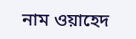নাম ওয়াহেদ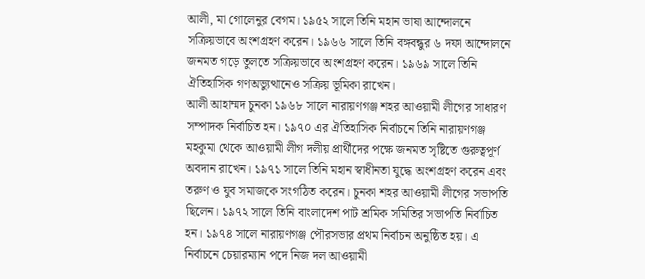আলী, মা গোলেনুর বেগম। ১৯৫২ সালে তিনি মহান ভাষা আন্দোলনে সক্রিয়ভাবে অংশগ্রহণ করেন। ১৯৬৬ সালে তিনি বঙ্গবন্ধুর ৬ দফা আন্দোলনে জনমত গড়ে তুলতে সক্রিয়ভাবে অংশগ্রহণ করেন। ১৯৬৯ সালে তিনি ঐতিহাসিক গণঅভ্যুত্থানেও সক্রিয় ভূমিকা রাখেন।
আলী আহাম্মদ চুনকা ১৯৬৮ সালে নারায়ণগঞ্জ শহর আওয়ামী লীগের সাধারণ সম্পাদক নির্বাচিত হন। ১৯৭০ এর ঐতিহাসিক নির্বাচনে তিনি নারায়ণগঞ্জ মহকুমা থেকে আওয়ামী লীগ দলীয় প্রার্থীদের পক্ষে জনমত সৃষ্টিতে গুরুত্বপূর্ণ অবদান রাখেন। ১৯৭১ সালে তিনি মহান স্বাধীনতা যুদ্ধে অংশগ্রহণ করেন এবং তরুণ ও যুব সমাজকে সংগঠিত করেন। চুনকা শহর আওয়ামী লীগের সভাপতি ছিলেন। ১৯৭২ সালে তিনি বাংলাদেশ পাট শ্রমিক সমিতির সভাপতি নির্বাচিত হন। ১৯৭৪ সালে নারায়ণগঞ্জ পৌরসভার প্রথম নির্বাচন অনুষ্ঠিত হয়। এ নির্বাচনে চেয়ারম্যান পদে নিজ দল আওয়ামী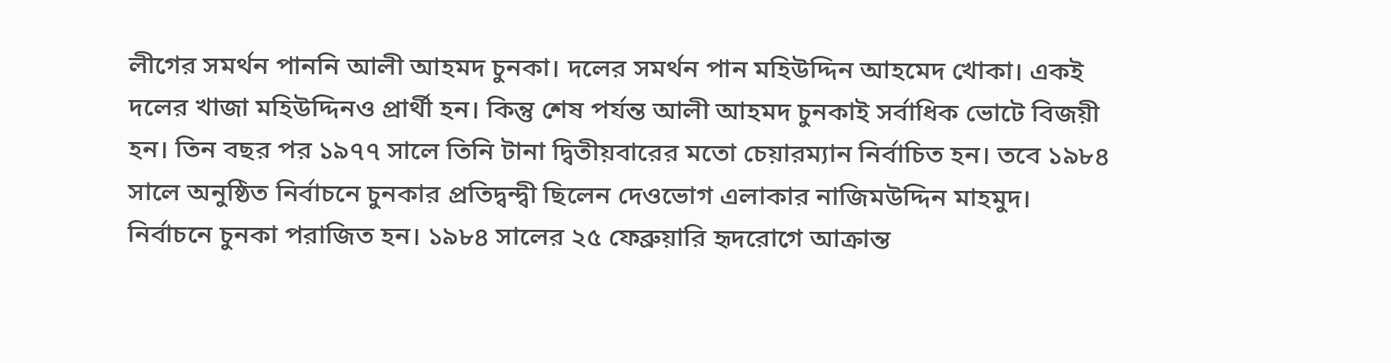লীগের সমর্থন পাননি আলী আহমদ চুনকা। দলের সমর্থন পান মহিউদ্দিন আহমেদ খোকা। একই দলের খাজা মহিউদ্দিনও প্রার্থী হন। কিন্তু শেষ পর্যন্ত আলী আহমদ চুনকাই সর্বাধিক ভোটে বিজয়ী হন। তিন বছর পর ১৯৭৭ সালে তিনি টানা দ্বিতীয়বারের মতো চেয়ারম্যান নির্বাচিত হন। তবে ১৯৮৪ সালে অনুষ্ঠিত নির্বাচনে চুনকার প্রতিদ্বন্দ্বী ছিলেন দেওভোগ এলাকার নাজিমউদ্দিন মাহমুদ। নির্বাচনে চুনকা পরাজিত হন। ১৯৮৪ সালের ২৫ ফেব্রুয়ারি হৃদরোগে আক্রান্ত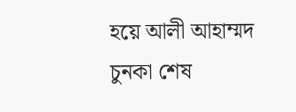হয়ে আলী আহাম্মদ চুনকা শেষ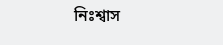নিঃশ্বাস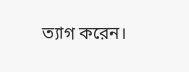ত্যাগ করেন।